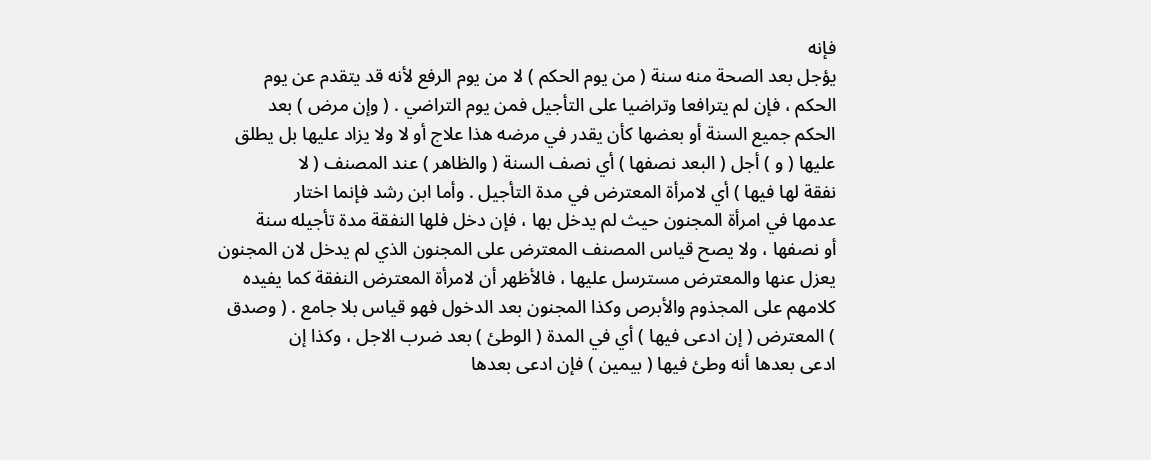فإنه
يؤجل بعد الصحة منه سنة ( من يوم الحكم ) لا من يوم الرفع لأنه قد يتقدم عن يوم
الحكم ، فإن لم يترافعا وتراضيا على التأجيل فمن يوم التراضي . ( وإن مرض ) بعد
الحكم جميع السنة أو بعضها كأن يقدر في مرضه هذا علاج أو لا ولا يزاد عليها بل يطلق
عليها ( و ) أجل ( البعد نصفها ) أي نصف السنة ( والظاهر ) عند المصنف ( لا
نفقة لها فيها ) أي لامرأة المعترض في مدة التأجيل . وأما ابن رشد فإنما اختار
عدمها في امرأة المجنون حيث لم يدخل بها ، فإن دخل فلها النفقة مدة تأجيله سنة
أو نصفها ، ولا يصح قياس المصنف المعترض على المجنون الذي لم يدخل لان المجنون
يعزل عنها والمعترض مسترسل عليها ، فالأظهر أن لامرأة المعترض النفقة كما يفيده
كلامهم على المجذوم والأبرص وكذا المجنون بعد الدخول فهو قياس بلا جامع . ( وصدق
) المعترض ( إن ادعى فيها ) أي في المدة ( الوطئ ) بعد ضرب الاجل ، وكذا إن
ادعى بعدها أنه وطئ فيها ( بيمين ) فإن ادعى بعدها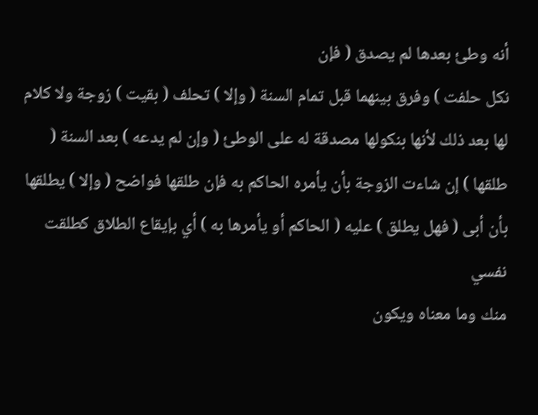أنه وطئ بعدها لم يصدق ( فإن
نكل حلفت ) وفرق بينهما قبل تمام السنة ( وإلا ) تحلف ( بقيت ) زوجة ولا كلام
لها بعد ذلك لأنها بنكولها مصدقة له على الوطئ ( وإن لم يدعه ) بعد السنة (
طلقها ) إن شاءت الزوجة بأن يأمره الحاكم به فإن طلقها فواضح ( وإلا ) يطلقها
بأن أبى ( فهل يطلق ) عليه ( الحاكم أو يأمرها به ) أي بإيقاع الطلاق كطلقت نفسي
منك وما معناه ويكون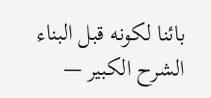بائنا لكونه قبل البناء
الشرح الكبير —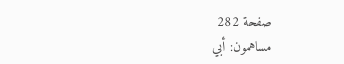صفحة 282
مساهمون: أبي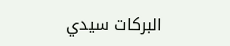البركات سيدي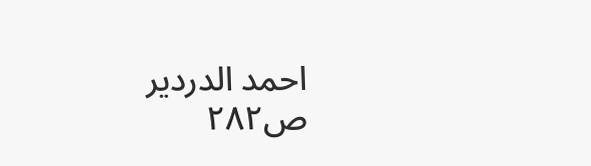احمد الدردير
ص٢٨٢